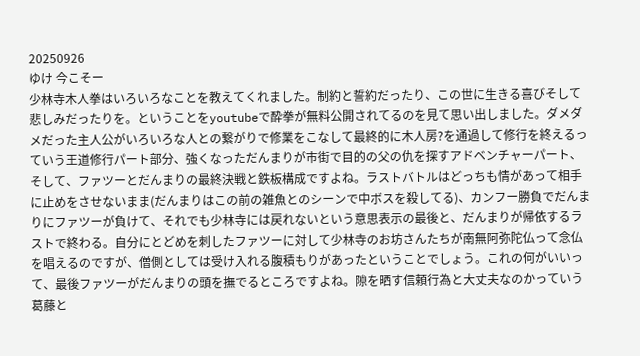20250926
ゆけ 今こそー
少林寺木人拳はいろいろなことを教えてくれました。制約と誓約だったり、この世に生きる喜びそして悲しみだったりを。ということをyoutubeで酔拳が無料公開されてるのを見て思い出しました。ダメダメだった主人公がいろいろな人との繋がりで修業をこなして最終的に木人房?を通過して修行を終えるっていう王道修行パート部分、強くなっただんまりが市街で目的の父の仇を探すアドベンチャーパート、そして、ファツーとだんまりの最終決戦と鉄板構成ですよね。ラストバトルはどっちも情があって相手に止めをさせないまま(だんまりはこの前の雑魚とのシーンで中ボスを殺してる)、カンフー勝負でだんまりにファツーが負けて、それでも少林寺には戻れないという意思表示の最後と、だんまりが帰依するラストで終わる。自分にとどめを刺したファツーに対して少林寺のお坊さんたちが南無阿弥陀仏って念仏を唱えるのですが、僧側としては受け入れる腹積もりがあったということでしょう。これの何がいいって、最後ファツーがだんまりの頭を撫でるところですよね。隙を晒す信頼行為と大丈夫なのかっていう葛藤と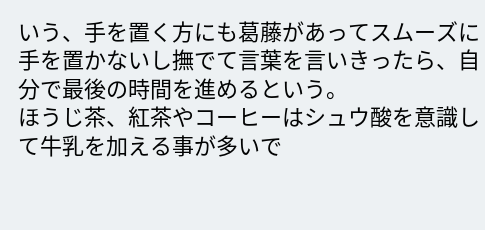いう、手を置く方にも葛藤があってスムーズに手を置かないし撫でて言葉を言いきったら、自分で最後の時間を進めるという。
ほうじ茶、紅茶やコーヒーはシュウ酸を意識して牛乳を加える事が多いで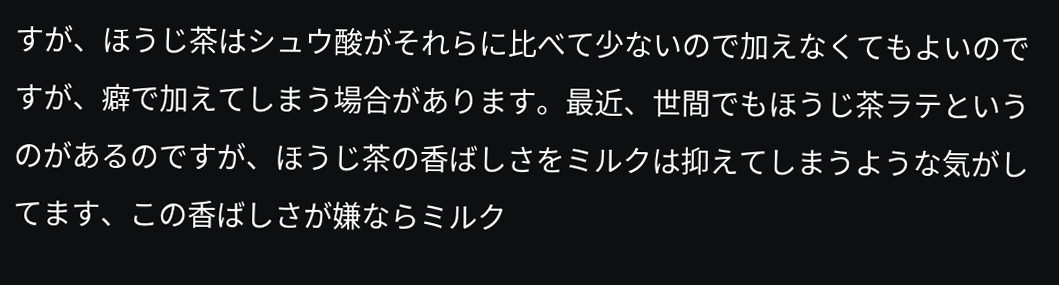すが、ほうじ茶はシュウ酸がそれらに比べて少ないので加えなくてもよいのですが、癖で加えてしまう場合があります。最近、世間でもほうじ茶ラテというのがあるのですが、ほうじ茶の香ばしさをミルクは抑えてしまうような気がしてます、この香ばしさが嫌ならミルク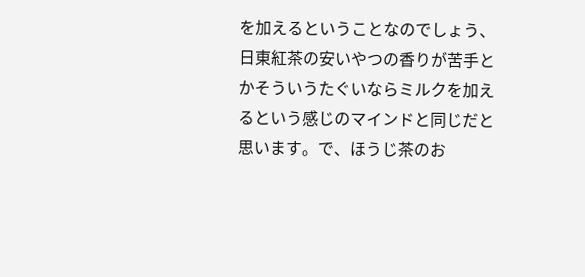を加えるということなのでしょう、日東紅茶の安いやつの香りが苦手とかそういうたぐいならミルクを加えるという感じのマインドと同じだと思います。で、ほうじ茶のお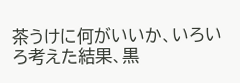茶うけに何がいいか、いろいろ考えた結果、黒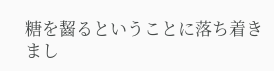糖を齧るということに落ち着きまし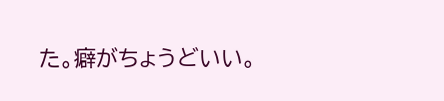た。癖がちょうどいい。